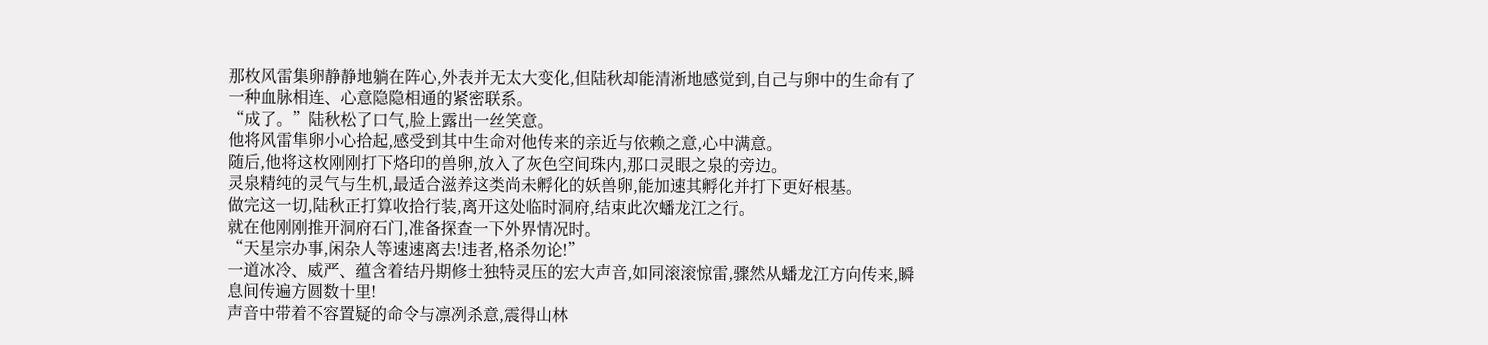那枚风雷集卵静静地躺在阵心,外表并无太大变化,但陆秋却能清淅地感觉到,自己与卵中的生命有了一种血脉相连、心意隐隐相通的紧密联系。
“成了。”陆秋松了口气,脸上露出一丝笑意。
他将风雷隼卵小心拾起,感受到其中生命对他传来的亲近与依赖之意,心中满意。
随后,他将这枚刚刚打下烙印的兽卵,放入了灰色空间珠内,那口灵眼之泉的旁边。
灵泉精纯的灵气与生机,最适合滋养这类尚未孵化的妖兽卵,能加速其孵化并打下更好根基。
做完这一切,陆秋正打算收拾行装,离开这处临时洞府,结束此次蟠龙江之行。
就在他刚刚推开洞府石门,准备探查一下外界情况时。
“天星宗办事,闲杂人等速速离去!违者,格杀勿论!”
一道冰冷、威严、蕴含着结丹期修士独特灵压的宏大声音,如同滚滚惊雷,骤然从蟠龙江方向传来,瞬息间传遍方圆数十里!
声音中带着不容置疑的命令与凛冽杀意,震得山林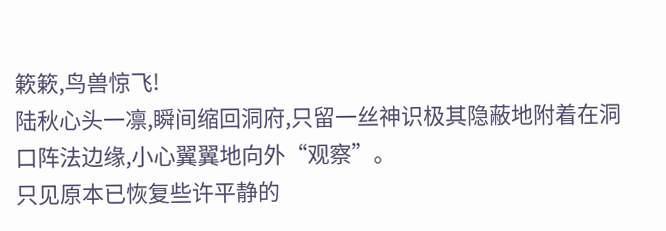簌簌,鸟兽惊飞!
陆秋心头一凛,瞬间缩回洞府,只留一丝神识极其隐蔽地附着在洞口阵法边缘,小心翼翼地向外“观察”。
只见原本已恢复些许平静的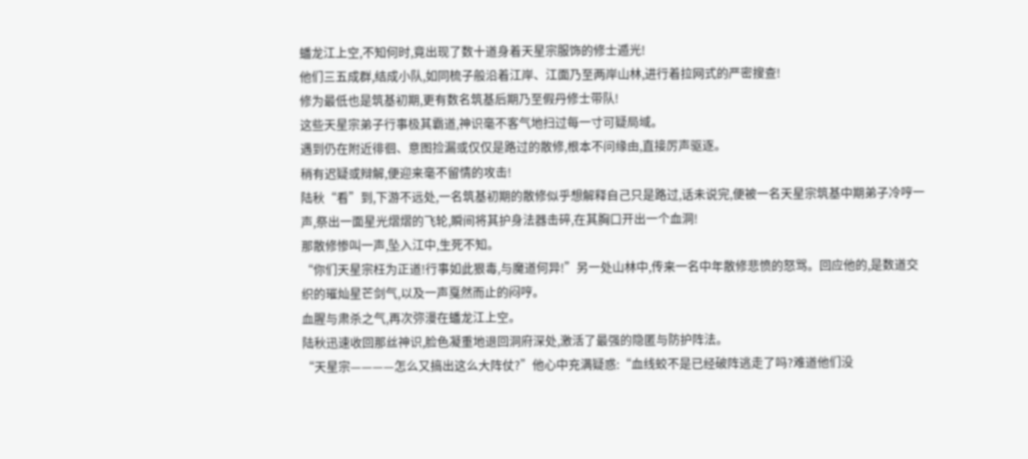蟠龙江上空,不知何时,竟出现了数十道身着天星宗服饰的修士遁光!
他们三五成群,结成小队,如同梳子般沿着江岸、江面乃至两岸山林,进行着拉网式的严密搜查!
修为最低也是筑基初期,更有数名筑基后期乃至假丹修士带队!
这些天星宗弟子行事极其霸道,神识毫不客气地扫过每一寸可疑局域。
遇到仍在附近徘徊、意图捡漏或仅仅是路过的散修,根本不问缘由,直接厉声驱逐。
稍有迟疑或辩解,便迎来毫不留情的攻击!
陆秋“看”到,下游不远处,一名筑基初期的散修似乎想解释自己只是路过,话未说完,便被一名天星宗筑基中期弟子冷哼一声,祭出一面星光熠熠的飞轮,瞬间将其护身法器击碎,在其胸口开出一个血洞!
那散修惨叫一声,坠入江中,生死不知。
“你们天星宗枉为正道!行事如此狠毒,与魔道何异!”另一处山林中,传来一名中年散修悲愤的怒骂。回应他的,是数道交织的璀灿星芒剑气,以及一声戛然而止的闷哼。
血腥与肃杀之气,再次弥漫在蟠龙江上空。
陆秋迅速收回那丝神识,脸色凝重地退回洞府深处,激活了最强的隐匿与防护阵法。
“天星宗————怎么又搞出这么大阵仗?”他心中充满疑惑:“血线蛟不是已经破阵逃走了吗?难道他们没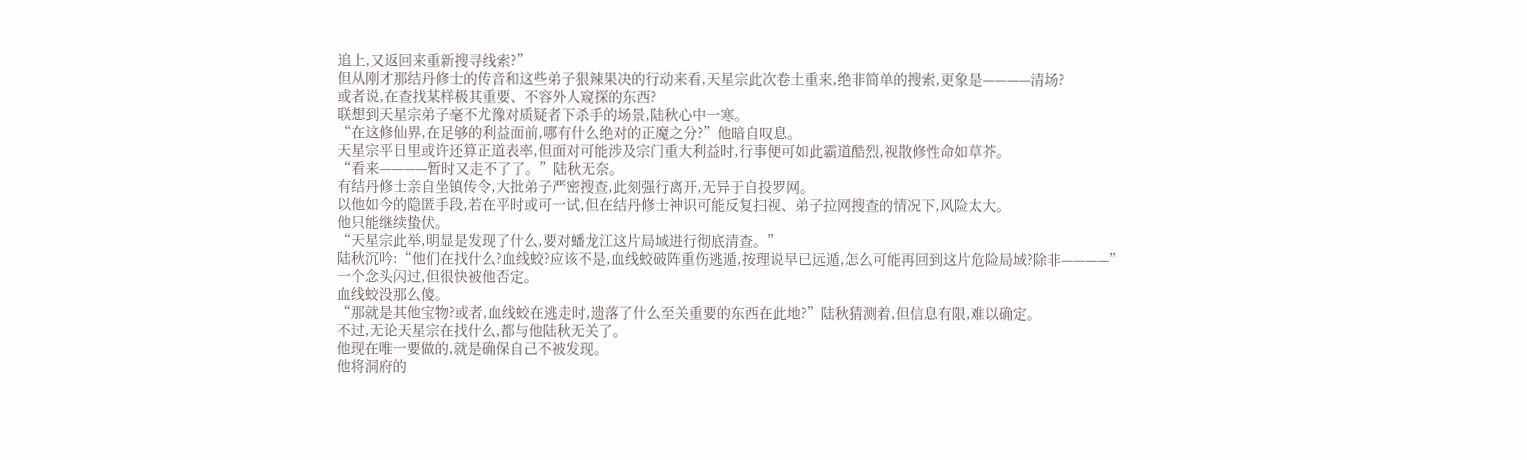追上,又返回来重新搜寻线索?”
但从刚才那结丹修士的传音和这些弟子狠辣果决的行动来看,天星宗此次卷土重来,绝非简单的搜索,更象是————清场?
或者说,在查找某样极其重要、不容外人窥探的东西?
联想到天星宗弟子毫不尤豫对质疑者下杀手的场景,陆秋心中一寒。
“在这修仙界,在足够的利益面前,哪有什么绝对的正魔之分?”他暗自叹息。
天星宗平日里或许还算正道表率,但面对可能涉及宗门重大利益时,行事便可如此霸道酷烈,视散修性命如草芥。
“看来————暂时又走不了了。”陆秋无奈。
有结丹修士亲自坐镇传令,大批弟子严密搜查,此刻强行离开,无异于自投罗网。
以他如今的隐匿手段,若在平时或可一试,但在结丹修士神识可能反复扫视、弟子拉网搜查的情况下,风险太大。
他只能继续蛰伏。
“天星宗此举,明显是发现了什么,要对蟠龙江这片局域进行彻底清查。”
陆秋沉吟:“他们在找什么?血线蛟?应该不是,血线蛟破阵重伤逃遁,按理说早已远遁,怎么可能再回到这片危险局域?除非————”
一个念头闪过,但很快被他否定。
血线蛟没那么傻。
“那就是其他宝物?或者,血线蛟在逃走时,遗落了什么至关重要的东西在此地?”陆秋猜测着,但信息有限,难以确定。
不过,无论天星宗在找什么,都与他陆秋无关了。
他现在唯一要做的,就是确保自己不被发现。
他将洞府的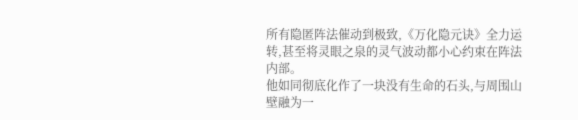所有隐匿阵法催动到极致,《万化隐元诀》全力运转,甚至将灵眼之泉的灵气波动都小心约束在阵法内部。
他如同彻底化作了一块没有生命的石头,与周围山壁融为一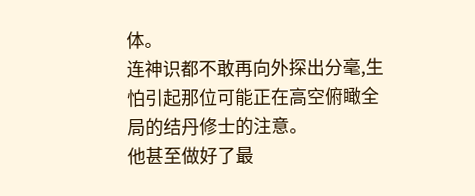体。
连神识都不敢再向外探出分毫,生怕引起那位可能正在高空俯瞰全局的结丹修士的注意。
他甚至做好了最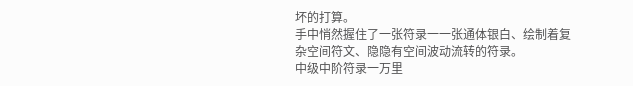坏的打算。
手中悄然握住了一张符录一一张通体银白、绘制着复杂空间符文、隐隐有空间波动流转的符录。
中级中阶符录一万里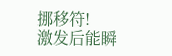挪移符!
激发后能瞬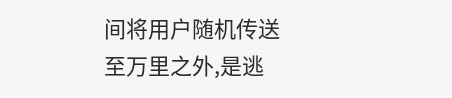间将用户随机传送至万里之外,是逃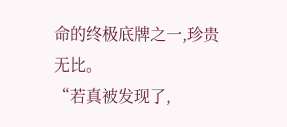命的终极底牌之一,珍贵无比。
“若真被发现了,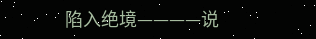陷入绝境————说